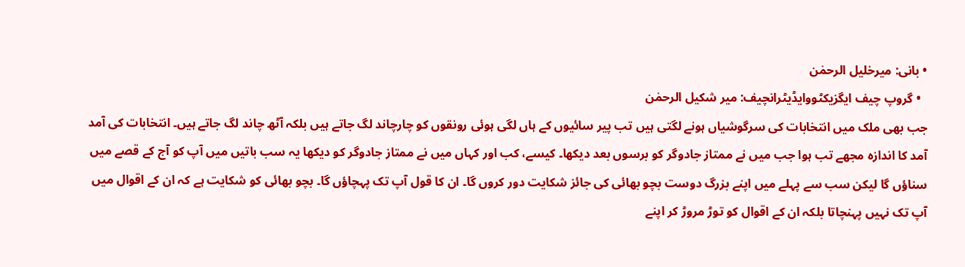• بانی: میرخلیل الرحمٰن
  • گروپ چیف ایگزیکٹووایڈیٹرانچیف: میر شکیل الرحمٰن
جب بھی ملک میں انتخابات کی سرگوشیاں ہونے لگتی ہیں تب پیر سائیوں کے ہاں لگی ہوئی رونقوں کو چارچاند لگ جاتے ہیں بلکہ آٹھ چاند لگ جاتے ہیں۔ انتخابات کی آمد آمد کا اندازہ مجھے تب ہوا جب میں نے ممتاز جادوگر کو برسوں بعد دیکھا۔ کیسے، کب اور کہاں میں نے ممتاز جادوگر کو دیکھا یہ سب باتیں میں آپ کو آج کے قصے میں سناؤں گا لیکن سب سے پہلے میں اپنے بزرگ دوست بچو بھائی کی جائز شکایت دور کروں گا۔ ان کا قول آپ تک پہچاؤں گا۔ بچو بھائی کو شکایت ہے کہ ان کے اقوال میں آپ تک نہیں پہنچاتا بلکہ ان کے اقوال کو توڑ مروڑ کر اپنے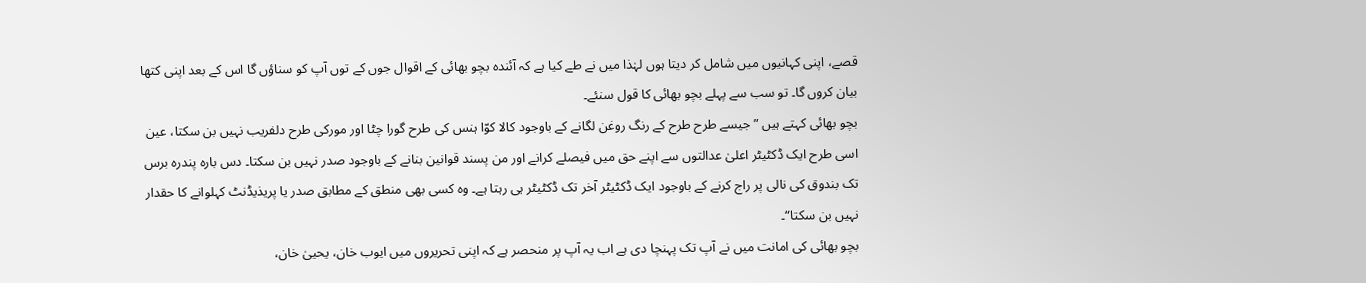قصے، اپنی کہانیوں میں شامل کر دیتا ہوں لہٰذا میں نے طے کیا ہے کہ آئندہ بچو بھائی کے اقوال جوں کے توں آپ کو سناؤں گا اس کے بعد اپنی کتھا بیان کروں گا۔ تو سب سے پہلے بچو بھائی کا قول سنئے۔
بچو بھائی کہتے ہیں ”جیسے طرح طرح کے رنگ روغن لگانے کے باوجود کالا کوّا ہنس کی طرح گورا چٹا اور مورکی طرح دلفریب نہیں بن سکتا، عین اسی طرح ایک ڈکٹیٹر اعلیٰ عدالتوں سے اپنے حق میں فیصلے کرانے اور من پسند قوانین بنانے کے باوجود صدر نہیں بن سکتا۔ دس بارہ پندرہ برس تک بندوق کی نالی پر راج کرنے کے باوجود ایک ڈکٹیٹر آخر تک ڈکٹیٹر ہی رہتا ہے۔ وہ کسی بھی منطق کے مطابق صدر یا پریذیڈنٹ کہلوانے کا حقدار نہیں بن سکتا“۔
بچو بھائی کی امانت میں نے آپ تک پہنچا دی ہے اب یہ آپ پر منحصر ہے کہ اپنی تحریروں میں ایوب خان، یحییٰ خان،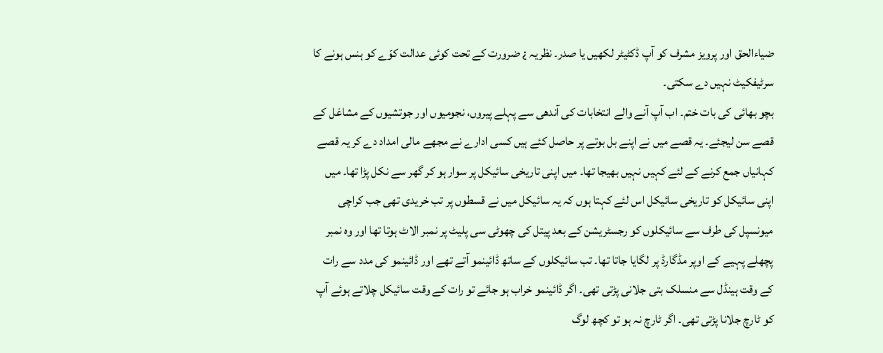ضیاءالحق اور پرویز مشرف کو آپ ڈکٹیٹر لکھیں یا صدر۔ نظریہ ¿ ضرورت کے تحت کوئی عدالت کوّے کو ہنس ہونے کا سرٹیفکیٹ نہیں دے سکتی۔
بچو بھائی کی بات ختم۔ اب آپ آنے والے انتخابات کی آندھی سے پہلے پیروں، نجومیوں اور جوتشیوں کے مشاغل کے قصے سن لیجئے۔ یہ قصے میں نے اپنے بل بوتے پر حاصل کئے ہیں کسی ادارے نے مجھے مالی امداد دے کر یہ قصے کہانیاں جمع کرنے کے لئے کہیں نہیں بھیجا تھا۔ میں اپنی تاریخی سائیکل پر سوار ہو کر گھر سے نکل پڑا تھا۔ میں اپنی سائیکل کو تاریخی سائیکل اس لئے کہتا ہوں کہ یہ سائیکل میں نے قسطوں پر تب خریدی تھی جب کراچی میونسپل کی طرف سے سائیکلوں کو رجسٹریشن کے بعد پیتل کی چھوٹی سی پلیٹ پر نمبر الاٹ ہوتا تھا اور وہ نمبر پچھلے پہیے کے اوپر مڈگارڈ پر لگایا جاتا تھا۔ تب سائیکلوں کے ساتھ ڈائینمو آتے تھے اور ڈائینمو کی مدد سے رات کے وقت ہینڈل سے منسلک بتی جلانی پڑتی تھی۔ اگر ڈائینمو خراب ہو جائے تو رات کے وقت سائیکل چلاتے ہوئے آپ کو ٹارچ جلانا پڑتی تھی۔ اگر ٹارچ نہ ہو تو کچھ لوگ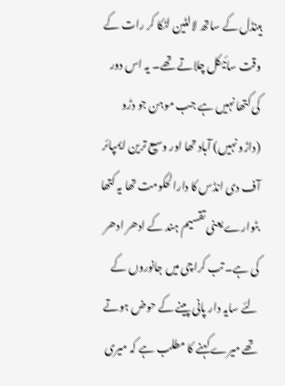ہینڈل کے ساتھ لالٹین لٹکا کر رات کے وقت سائیکل چلاتے تھے۔ یہ اس دور کی کتھا نہیں ہے جب موہن جو دڑو (داڑو نہیں) آباد تھا اور وسیع ترین ایمپائر آف دی انڈس کا دارالحکومت تھا یہ کتھا بٹوارے یعنی تقسیم ہند کے ادھر ادھر کی ہے۔ تب کراچی میں جانوروں کے لئے سایہ دار پانی پینے کے حوض ہوتے تھے میرے کہنے کا مطلب ہے کہ میری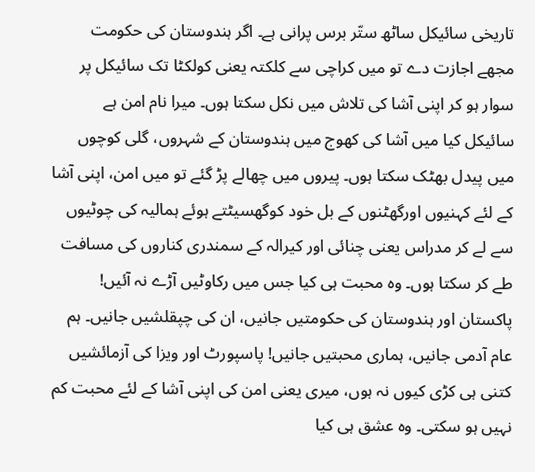تاریخی سائیکل ساٹھ ستّر برس پرانی ہے۔ اگر ہندوستان کی حکومت مجھے اجازت دے تو میں کراچی سے کلکتہ یعنی کولکٹا تک سائیکل پر سوار ہو کر اپنی آشا کی تلاش میں نکل سکتا ہوں۔ میرا نام امن ہے سائیکل کیا میں آشا کی کھوج میں ہندوستان کے شہروں، گلی کوچوں میں پیدل بھٹک سکتا ہوں۔ پیروں میں چھالے پڑ گئے تو میں امن، اپنی آشا کے لئے کہنیوں اورگھٹنوں کے بل خود کوگھسیٹتے ہوئے ہمالیہ کی چوٹیوں سے لے کر مدراس یعنی چنائی اور کیرالہ کے سمندری کناروں کی مسافت طے کر سکتا ہوں۔ وہ محبت ہی کیا جس میں رکاوٹیں آڑے نہ آئیں! پاکستان اور ہندوستان کی حکومتیں جانیں، ان کی چپقلشیں جانیں۔ ہم عام آدمی جانیں، ہماری محبتیں جانیں! پاسپورٹ اور ویزا کی آزمائشیں کتنی ہی کڑی کیوں نہ ہوں، میری یعنی امن کی اپنی آشا کے لئے محبت کم نہیں ہو سکتی۔ وہ عشق ہی کیا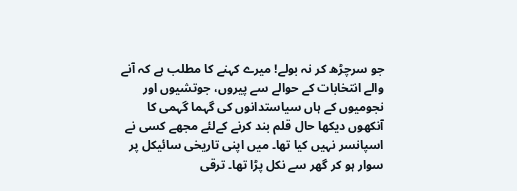جو سرچڑھ کر نہ بولے! میرے کہنے کا مطلب ہے کہ آنے والے انتخابات کے حوالے سے پیروں، جوتشیوں اور نجومیوں کے ہاں سیاستدانوں کی گہما گہمی کا آنکھوں دیکھا حال قلم بند کرنے کےلئے مجھے کسی نے اسپانسر نہیں کیا تھا۔ میں اپنی تاریخی سائیکل پر سوار ہو کر گھر سے نکل پڑا تھا۔ ترقی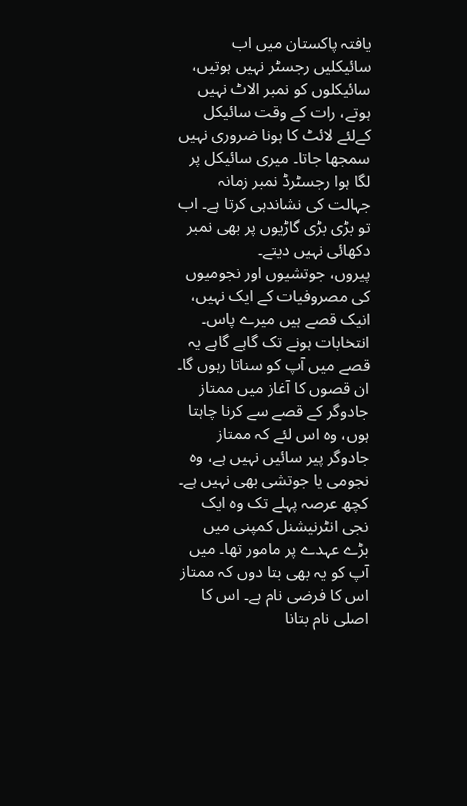یافتہ پاکستان میں اب سائیکلیں رجسٹر نہیں ہوتیں، سائیکلوں کو نمبر الاٹ نہیں ہوتے، رات کے وقت سائیکل کےلئے لائٹ کا ہونا ضروری نہیں سمجھا جاتا۔ میری سائیکل پر لگا ہوا رجسٹرڈ نمبر زمانہ جہالت کی نشاندہی کرتا ہے۔ اب تو بڑی بڑی گاڑیوں پر بھی نمبر دکھائی نہیں دیتے۔
پیروں، جوتشیوں اور نجومیوں کی مصروفیات کے ایک نہیں، انیک قصے ہیں میرے پاس۔ انتخابات ہونے تک گاہے گاہے یہ قصے میں آپ کو سناتا رہوں گا۔ ان قصوں کا آغاز میں ممتاز جادوگر کے قصے سے کرنا چاہتا ہوں، وہ اس لئے کہ ممتاز جادوگر پیر سائیں نہیں ہے، وہ نجومی یا جوتشی بھی نہیں ہے۔ کچھ عرصہ پہلے تک وہ ایک نجی انٹرنیشنل کمپنی میں بڑے عہدے پر مامور تھا۔ میں آپ کو یہ بھی بتا دوں کہ ممتاز اس کا فرضی نام ہے۔ اس کا اصلی نام بتانا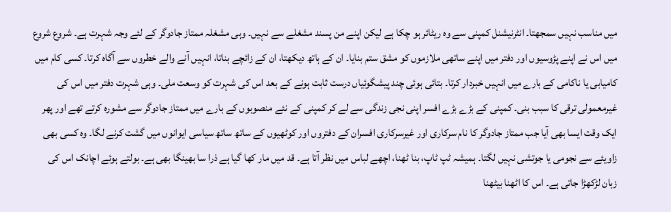میں مناسب نہیں سمجھتا۔ انٹرنیشنل کمپنی سے وہ ریٹائر ہو چکا ہے لیکن اپنے من پسند مشغلے سے نہیں۔ وہی مشغلہ ممتاز جادوگر کے لئے وجہ شہرت ہے۔ شروع شروع میں اس نے اپنے پڑوسیوں اور دفتر میں اپنے ساتھی ملازموں کو مشق ستم بنایا۔ ان کے ہاتھ دیکھتا، ان کے زائچے بناتا، انہیں آنے والے خطروں سے آگاہ کرتا۔ کسی کام میں کامیابی یا ناکامی کے بارے میں انہیں خبردار کرتا۔ بتائی ہوئی چند پیشگوئیاں درست ثابت ہونے کے بعد اس کی شہرت کو وسعت ملی۔ وہی شہرت دفتر میں اس کی غیرمعمولی ترقی کا سبب بنی۔ کمپنی کے بڑے بڑے افسر اپنی نجی زندگی سے لے کر کمپنی کے نئے منصوبوں کے بارے میں ممتاز جادوگر سے مشورہ کرتے تھے اور پھر ایک وقت ایسا بھی آیا جب ممتاز جادوگر کا نام سرکاری اور غیرسرکاری افسران کے دفتروں اور کوٹھیوں کے ساتھ ساتھ سیاسی ایوانوں میں گشت کرنے لگا۔ وہ کسی بھی زاویئے سے نجومی یا جوتشی نہیں لگتا۔ ہمیشہ ٹپ ٹاپ، بنا ٹھنا، اچھے لباس میں نظر آتا ہے۔ قد میں مار کھا گیا ہے ذرا سا بھینگا بھی ہے۔ بولتے ہوئے اچانک اس کی زبان لڑکھڑا جاتی ہے۔ اس کا اٹھنا بیٹھنا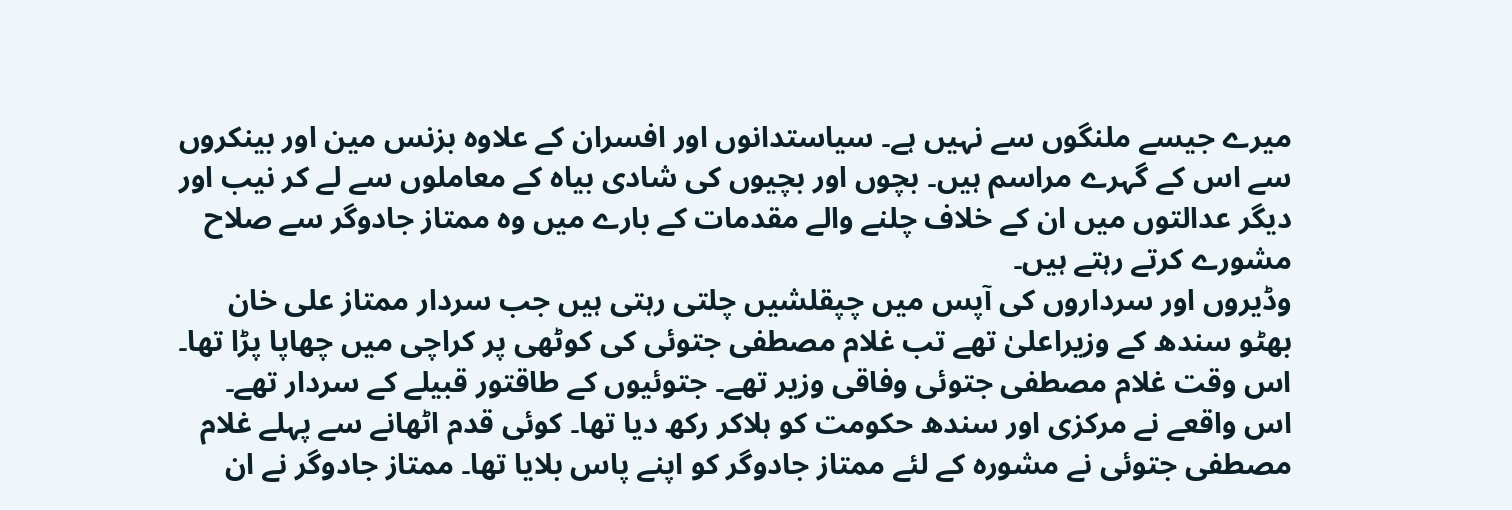میرے جیسے ملنگوں سے نہیں ہے۔ سیاستدانوں اور افسران کے علاوہ بزنس مین اور بینکروں سے اس کے گہرے مراسم ہیں۔ بچوں اور بچیوں کی شادی بیاہ کے معاملوں سے لے کر نیب اور دیگر عدالتوں میں ان کے خلاف چلنے والے مقدمات کے بارے میں وہ ممتاز جادوگر سے صلاح مشورے کرتے رہتے ہیں۔
وڈیروں اور سرداروں کی آپس میں چپقلشیں چلتی رہتی ہیں جب سردار ممتاز علی خان بھٹو سندھ کے وزیراعلیٰ تھے تب غلام مصطفی جتوئی کی کوٹھی پر کراچی میں چھاپا پڑا تھا۔ اس وقت غلام مصطفی جتوئی وفاقی وزیر تھے۔ جتوئیوں کے طاقتور قبیلے کے سردار تھے۔ اس واقعے نے مرکزی اور سندھ حکومت کو ہلاکر رکھ دیا تھا۔ کوئی قدم اٹھانے سے پہلے غلام مصطفی جتوئی نے مشورہ کے لئے ممتاز جادوگر کو اپنے پاس بلایا تھا۔ ممتاز جادوگر نے ان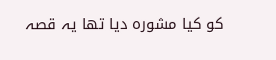کو کیا مشورہ دیا تھا یہ قصہ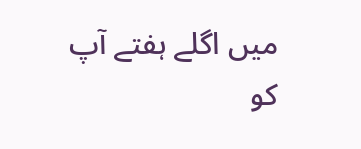میں اگلے ہفتے آپ کو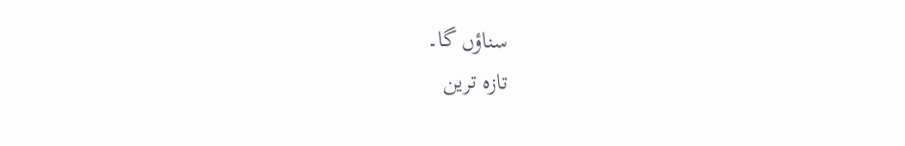سناؤں گا۔
تازہ ترین